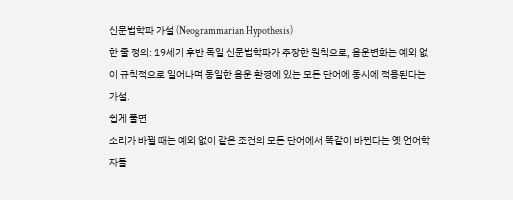신문법학파 가설 (Neogrammarian Hypothesis)
한 줄 정의: 19세기 후반 독일 신문법학파가 주장한 원칙으로, 음운변화는 예외 없이 규칙적으로 일어나며 동일한 음운 환경에 있는 모든 단어에 동시에 적용된다는 가설.
쉽게 풀면
소리가 바뀔 때는 예외 없이 같은 조건의 모든 단어에서 똑같이 바뀐다는 옛 언어학자들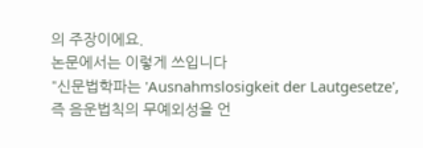의 주장이에요.
논문에서는 이렇게 쓰입니다
"신문법학파는 'Ausnahmslosigkeit der Lautgesetze', 즉 음운법칙의 무예외성을 언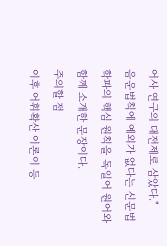어사 연구의 대전제로 삼았다."
음운법칙에 예외가 없다는 신문법학파의 핵심 원칙을 독일어 원어와 함께 소개한 문장이다.
주의할 점
이후 어휘확산 이론이 등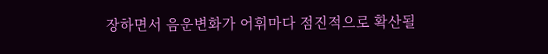장하면서 음운변화가 어휘마다 점진적으로 확산될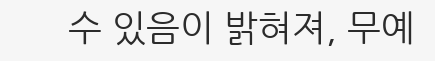수 있음이 밝혀져, 무예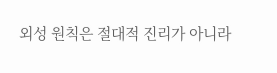외성 원칙은 절대적 진리가 아니라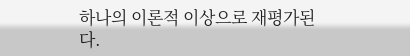하나의 이론적 이상으로 재평가된다.